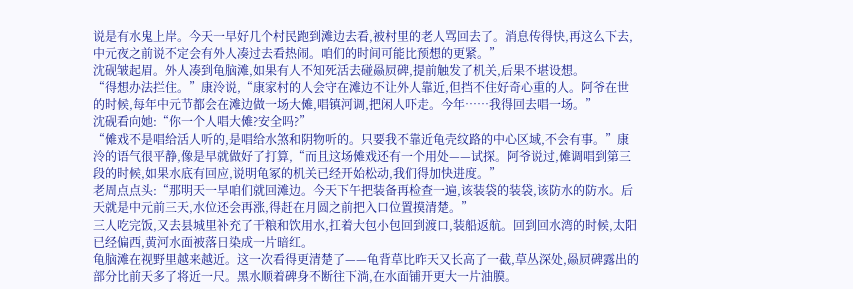说是有水鬼上岸。今天一早好几个村民跑到滩边去看,被村里的老人骂回去了。消息传得快,再这么下去,中元夜之前说不定会有外人凑过去看热闹。咱们的时间可能比预想的更紧。”
沈砚皱起眉。外人凑到龟脑滩,如果有人不知死活去碰赑屃碑,提前触发了机关,后果不堪设想。
“得想办法拦住。”康泠说,“康家村的人会守在滩边不让外人靠近,但挡不住好奇心重的人。阿爷在世的时候,每年中元节都会在滩边做一场大傩,唱镇河调,把闲人吓走。今年……我得回去唱一场。”
沈砚看向她:“你一个人唱大傩?安全吗?”
“傩戏不是唱给活人听的,是唱给水煞和阴物听的。只要我不靠近龟壳纹路的中心区域,不会有事。”康泠的语气很平静,像是早就做好了打算,“而且这场傩戏还有一个用处——试探。阿爷说过,傩调唱到第三段的时候,如果水底有回应,说明龟冢的机关已经开始松动,我们得加快进度。”
老周点点头:“那明天一早咱们就回滩边。今天下午把装备再检查一遍,该装袋的装袋,该防水的防水。后天就是中元前三天,水位还会再涨,得赶在月圆之前把入口位置摸清楚。”
三人吃完饭,又去县城里补充了干粮和饮用水,扛着大包小包回到渡口,装船返航。回到回水湾的时候,太阳已经偏西,黄河水面被落日染成一片暗红。
龟脑滩在视野里越来越近。这一次看得更清楚了——龟背草比昨天又长高了一截,草丛深处,赑屃碑露出的部分比前天多了将近一尺。黑水顺着碑身不断往下淌,在水面铺开更大一片油膜。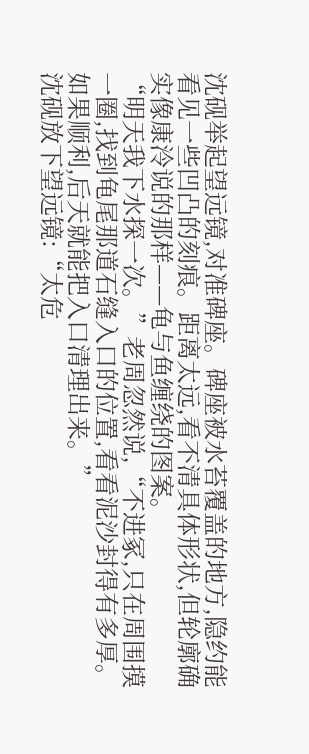沈砚举起望远镜,对准碑座。碑座被水苔覆盖的地方,隐约能看见一些凹凸的刻痕。距离太远,看不清具体形状,但轮廓确实像康泠说的那样——龟与鱼缠绕的图案。
“明天我下水探一次。”老周忽然说,“不进冢,只在周围摸一圈,找到龟尾那道石缝入口的位置,看看泥沙封得有多厚。如果顺利,后天就能把入口清理出来。”
沈砚放下望远镜:“太危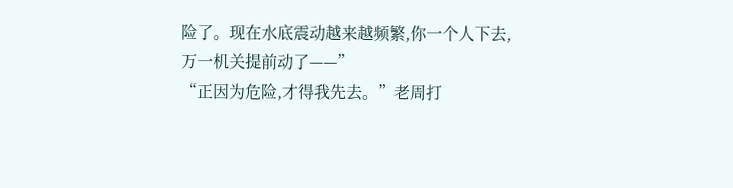险了。现在水底震动越来越频繁,你一个人下去,万一机关提前动了——”
“正因为危险,才得我先去。”老周打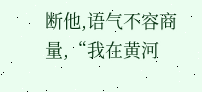断他,语气不容商量,“我在黄河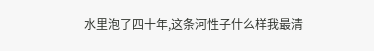水里泡了四十年,这条河性子什么样我最清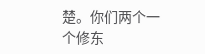楚。你们两个一个修东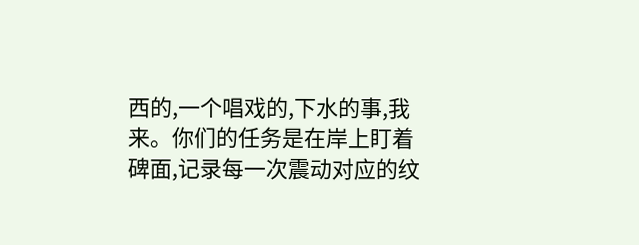西的,一个唱戏的,下水的事,我来。你们的任务是在岸上盯着碑面,记录每一次震动对应的纹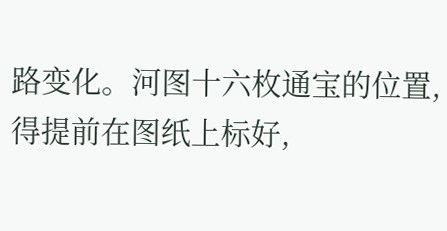路变化。河图十六枚通宝的位置,得提前在图纸上标好,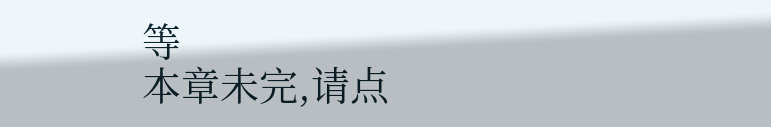等
本章未完,请点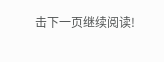击下一页继续阅读!